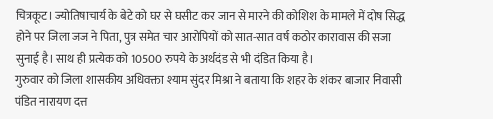चित्रकूट। ज्योतिषाचार्य के बेटे को घर से घसीट कर जान से मारने की कोशिश के मामले में दोष सिद्ध होने पर जिला जज ने पिता, पुत्र समेत चार आरोपियों को सात-सात वर्ष कठोर कारावास की सजा सुनाई है। साथ ही प्रत्येक को 10500 रुपये के अर्थदंड से भी दंडित किया है।
गुरुवार को जिला शासकीय अधिवक्ता श्याम सुंदर मिश्रा ने बताया कि शहर के शंकर बाजार निवासी पंडित नारायण दत्त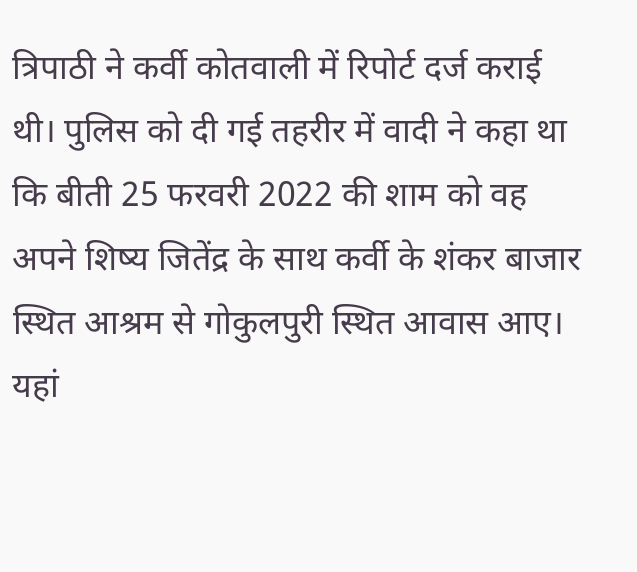त्रिपाठी ने कर्वी कोतवाली में रिपोर्ट दर्ज कराई थी। पुलिस को दी गई तहरीर में वादी ने कहा था कि बीती 25 फरवरी 2022 की शाम को वह अपने शिष्य जितेंद्र के साथ कर्वी के शंकर बाजार स्थित आश्रम से गोकुलपुरी स्थित आवास आए। यहां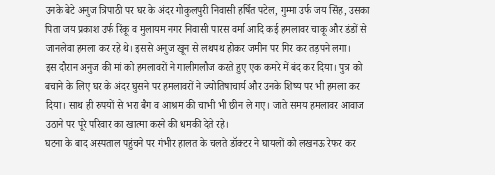उनके बेटे अनुज त्रिपाठी पर घर के अंदर गोकुलपुरी निवासी हर्षित पटेल, गुम्मा उर्फ जय सिंह, उसका पिता जय प्रकाश उर्फ रिंकू व मुलायम नगर निवासी पारस वर्मा आदि कई हमलावर चाकू और डंडों से जानलेवा हमला कर रहे थे। इससे अनुज खून से लथपथ होकर जमीन पर गिर कर तड़पने लगा।
इस दौरान अनुज की मां को हमलावरों ने गालीगलौज करते हुए एक कमरे में बंद कर दिया। पुत्र को बचाने के लिए घर के अंदर घुसने पर हमलावरों ने ज्योतिषाचार्य और उनके शिष्य पर भी हमला कर दिया। साथ ही रुपयों से भरा बैग व आश्रम की चाभी भी छीन ले गए। जाते समय हमलावर आवाज उठाने पर पूरे परिवार का खात्मा करने की धमकी देते रहे।
घटना के बाद अस्पताल पहुंचने पर गंभीर हालत के चलते डॉक्टर ने घायलों को लखनऊ रेफर कर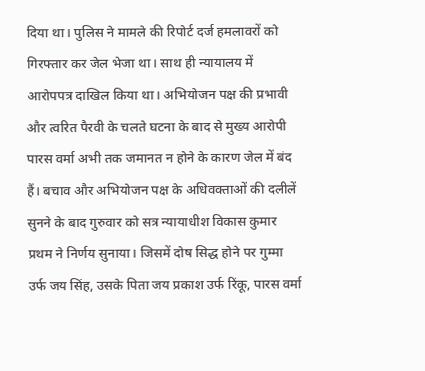दिया था। पुलिस ने मामले की रिपोर्ट दर्ज हमलावरों को गिरफ्तार कर जेल भेजा था। साथ ही न्यायालय में आरोपपत्र दाखिल किया था। अभियोजन पक्ष की प्रभावी और त्वरित पैरवी के चलते घटना के बाद से मुख्य आरोपी पारस वर्मा अभी तक जमानत न होने के कारण जेल में बंद हैं। बचाव और अभियोजन पक्ष के अधिवक्ताओं की दलीलें सुनने के बाद गुरुवार को सत्र न्यायाधीश विकास कुमार प्रथम ने निर्णय सुनाया। जिसमें दोष सिद्ध होने पर गुम्मा उर्फ जय सिंह, उसके पिता जय प्रकाश उर्फ रिंकू, पारस वर्मा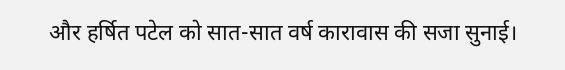और हर्षित पटेल को सात-सात वर्ष कारावास की सजा सुनाई।